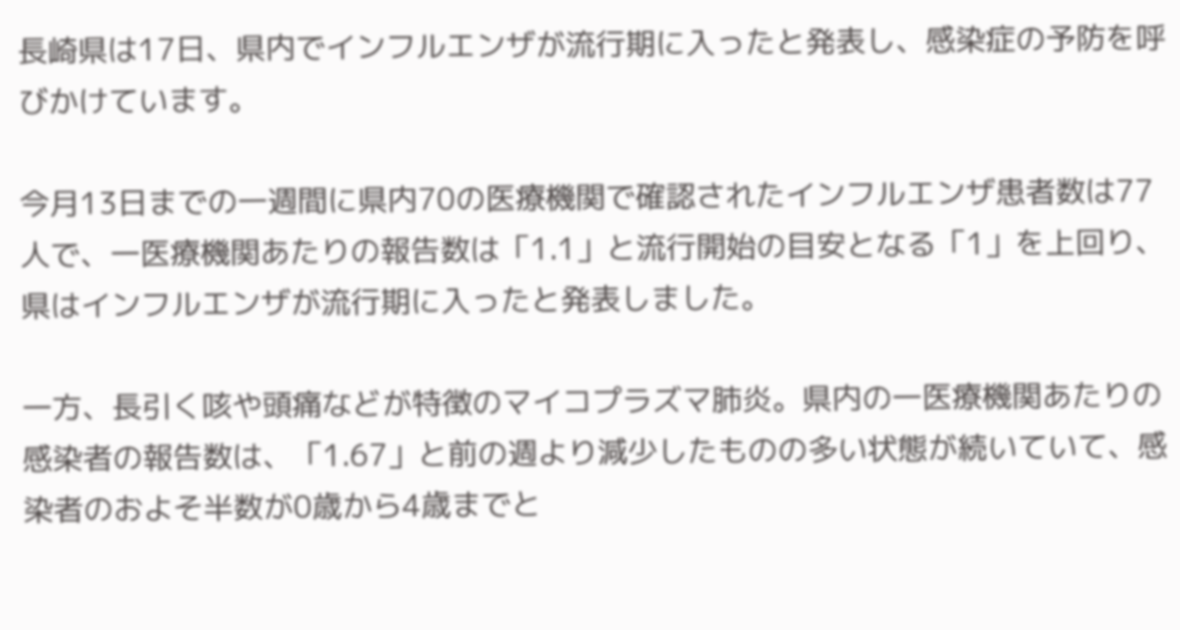長崎県は17日、県内でインフルエンザが流行期に入ったと発表し、感染症の予防を呼びかけています。

今月13日までの一週間に県内70の医療機関で確認されたインフルエンザ患者数は77人で、一医療機関あたりの報告数は「1.1」と流行開始の目安となる「1」を上回り、県はインフルエンザが流行期に入ったと発表しました。

一方、長引く咳や頭痛などが特徴のマイコプラズマ肺炎。県内の一医療機関あたりの感染者の報告数は、「1.67」と前の週より減少したものの多い状態が続いていて、感染者のおよそ半数が0歳から4歳までと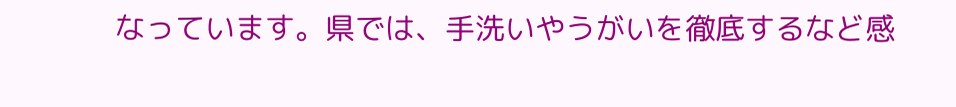なっています。県では、手洗いやうがいを徹底するなど感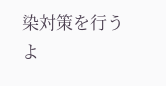染対策を行うよ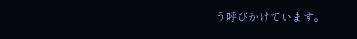う呼びかけています。